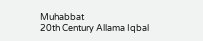Muhabbat
20th Century Allama Iqbal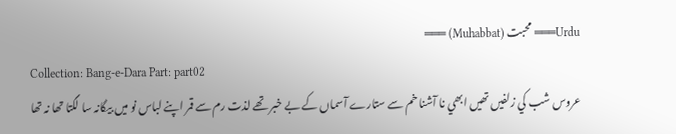Urdu═══ محبت (Muhabbat) ═══
Collection: Bang-e-Dara Part: part02
عروس شب کي زلفيں تھيں ابھي نا آشنا خم سے ستارے آسماں کے بے خبر تھے لذت رم سے قمر اپنے لباس نو ميں بيگانہ سا لگتا تھا نہ تھا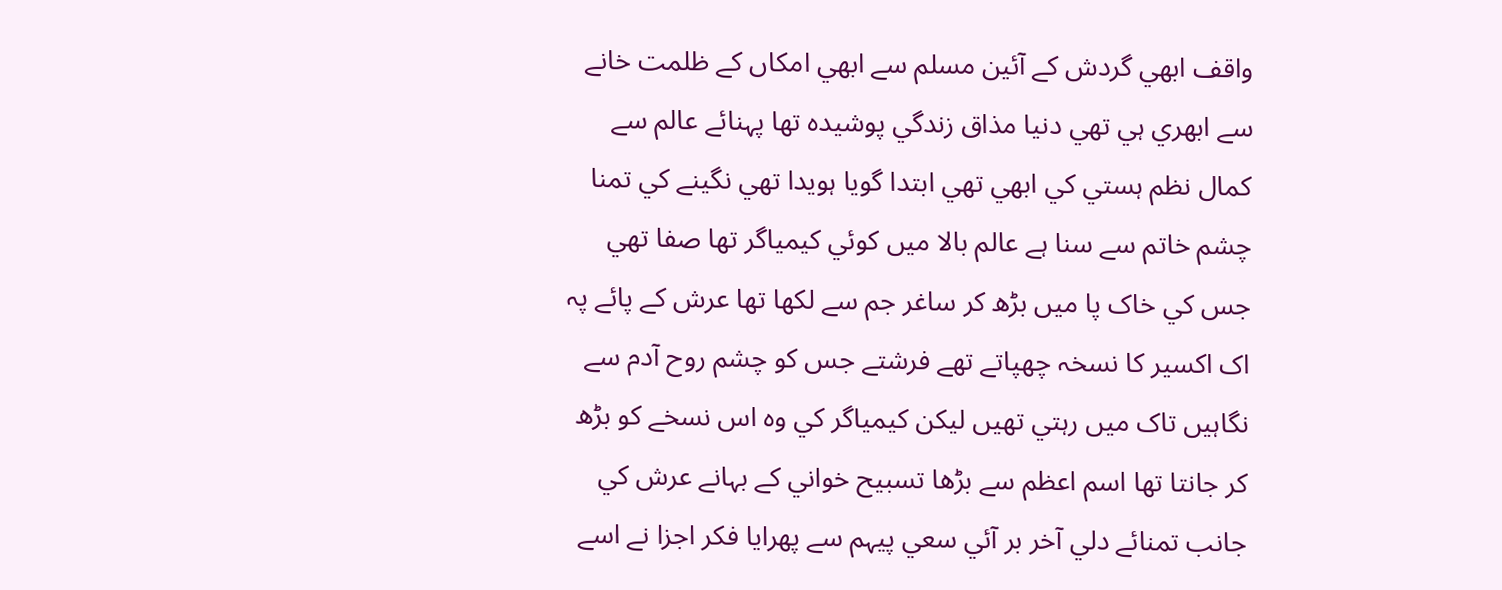واقف ابھي گردش کے آئين مسلم سے ابھي امکاں کے ظلمت خانے سے ابھري ہي تھي دنيا مذاق زندگي پوشيدہ تھا پہنائے عالم سے کمال نظم ہستي کي ابھي تھي ابتدا گويا ہويدا تھي نگينے کي تمنا چشم خاتم سے سنا ہے عالم بالا ميں کوئي کيمياگر تھا صفا تھي جس کي خاک پا ميں بڑھ کر ساغر جم سے لکھا تھا عرش کے پائے پہ اک اکسير کا نسخہ چھپاتے تھے فرشتے جس کو چشم روح آدم سے نگاہيں تاک ميں رہتي تھيں ليکن کيمياگر کي وہ اس نسخے کو بڑھ کر جانتا تھا اسم اعظم سے بڑھا تسبيح خواني کے بہانے عرش کي جانب تمنائے دلي آخر بر آئي سعي پيہم سے پھرايا فکر اجزا نے اسے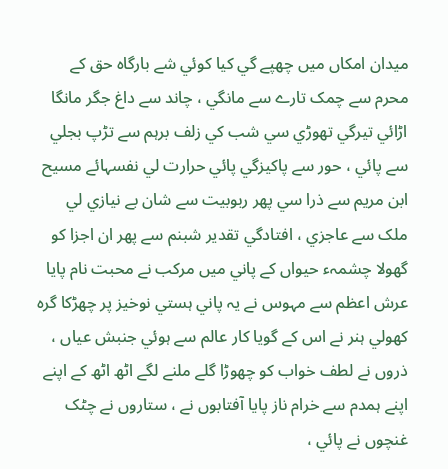ميدان امکاں ميں چھپے گي کيا کوئي شے بارگاہ حق کے محرم سے چمک تارے سے مانگي ، چاند سے داغ جگر مانگا اڑائي تيرگي تھوڑي سي شب کي زلف برہم سے تڑپ بجلي سے پائي ، حور سے پاکيزگي پائي حرارت لي نفسہائے مسيح ابن مريم سے ذرا سي پھر ربوبيت سے شان بے نيازي لي ملک سے عاجزي ، افتادگي تقدير شبنم سے پھر ان اجزا کو گھولا چشمہء حيواں کے پاني ميں مرکب نے محبت نام پايا عرش اعظم سے مہوس نے يہ پاني ہستي نوخيز پر چھڑکا گرہ کھولي ہنر نے اس کے گويا کار عالم سے ہوئي جنبش عياں ، ذروں نے لطف خواب کو چھوڑا گلے ملنے لگے اٹھ اٹھ کے اپنے اپنے ہمدم سے خرام ناز پايا آفتابوں نے ، ستاروں نے چٹک غنچوں نے پائي ،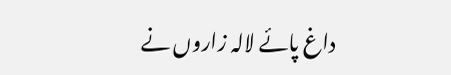داغ پائے لالہ زاروں نے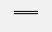═══